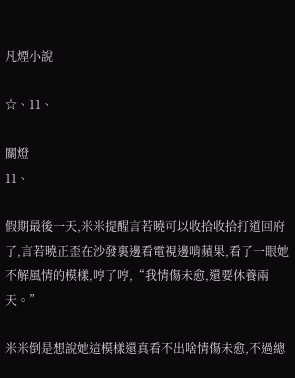凡煙小說

☆、11、

關燈
11、

假期最後一天,米米提醒言若曉可以收拾收拾打道回府了,言若曉正歪在沙發裏邊看電視邊啃蘋果,看了一眼她不解風情的模樣,哼了哼,“我情傷未愈,還要休養兩天。”

米米倒是想說她這模樣還真看不出啥情傷未愈,不過總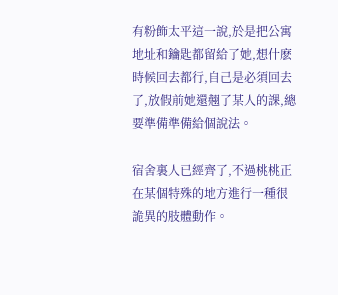有粉飾太平這一說,於是把公寓地址和鑰匙都留給了她,想什麽時候回去都行,自己是必須回去了,放假前她還翹了某人的課,總要準備準備給個說法。

宿舍裏人已經齊了,不過桃桃正在某個特殊的地方進行一種很詭異的肢體動作。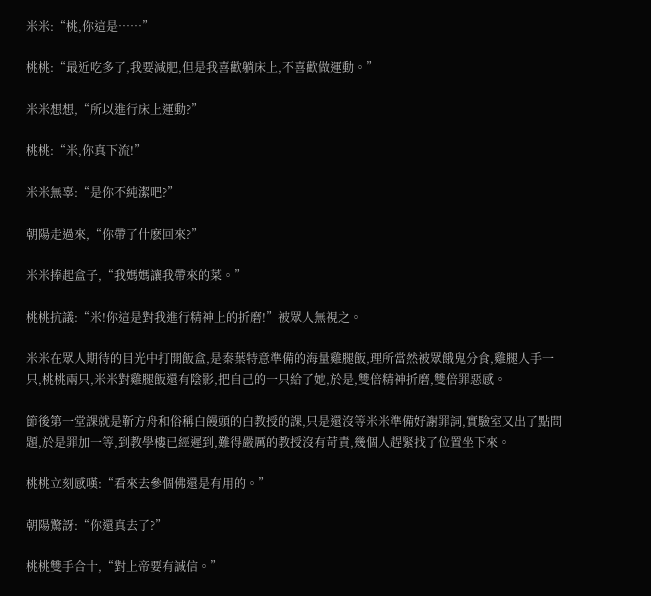米米:“桃,你這是……”

桃桃:“最近吃多了,我要減肥,但是我喜歡躺床上,不喜歡做運動。”

米米想想,“所以進行床上運動?”

桃桃:“米,你真下流!”

米米無辜:“是你不純潔吧?”

朝陽走過來,“你帶了什麽回來?”

米米捧起盒子,“我媽媽讓我帶來的菜。”

桃桃抗議:“米!你這是對我進行精神上的折磨!”被眾人無視之。

米米在眾人期待的目光中打開飯盒,是秦葉特意準備的海量雞腿飯,理所當然被眾餓鬼分食,雞腿人手一只,桃桃兩只,米米對雞腿飯還有陰影,把自己的一只給了她,於是,雙倍精神折磨,雙倍罪惡感。

節後第一堂課就是靳方舟和俗稱白饅頭的白教授的課,只是還沒等米米準備好謝罪詞,實驗室又出了點問題,於是罪加一等,到教學樓已經遲到,難得嚴厲的教授沒有苛責,幾個人趕緊找了位置坐下來。

桃桃立刻感嘆:“看來去參個佛還是有用的。”

朝陽驚訝:“你還真去了?”

桃桃雙手合十,“對上帝要有誠信。”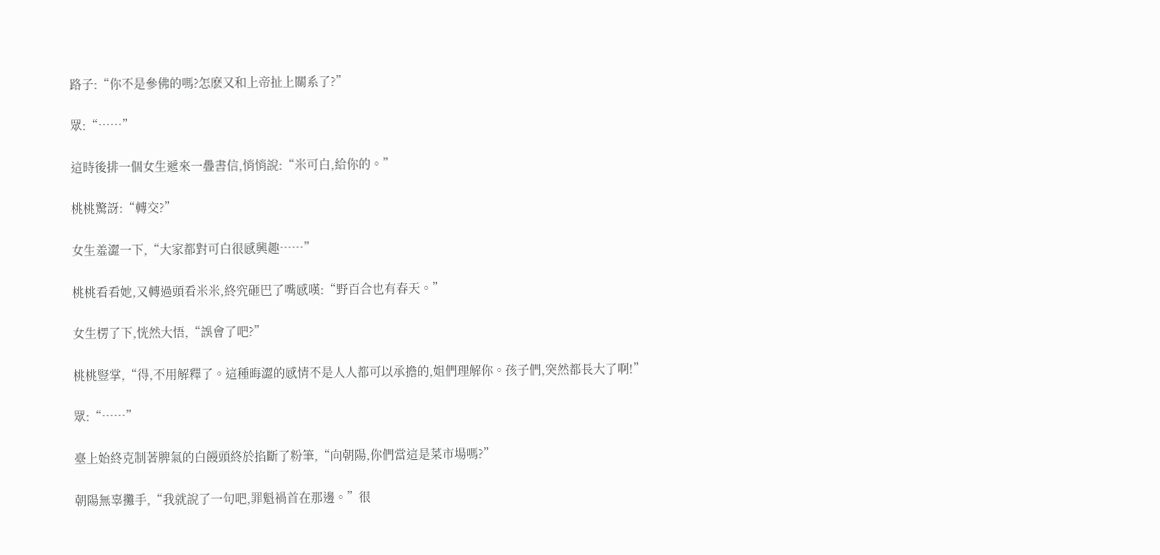路子:“你不是參佛的嗎?怎麽又和上帝扯上關系了?”

眾:“……”

這時後排一個女生遞來一疊書信,悄悄說:“米可白,給你的。”

桃桃驚訝:“轉交?”

女生羞澀一下,“大家都對可白很感興趣……”

桃桃看看她,又轉過頭看米米,終究砸巴了嘴感嘆:“野百合也有春天。”

女生楞了下,恍然大悟,“誤會了吧?”

桃桃豎掌,“得,不用解釋了。這種晦澀的感情不是人人都可以承擔的,姐們理解你。孩子們,突然都長大了啊!”

眾:“……”

臺上始終克制著脾氣的白饅頭終於掐斷了粉筆,“向朝陽,你們當這是菜市場嗎?”

朝陽無辜攤手,“我就說了一句吧,罪魁禍首在那邊。”很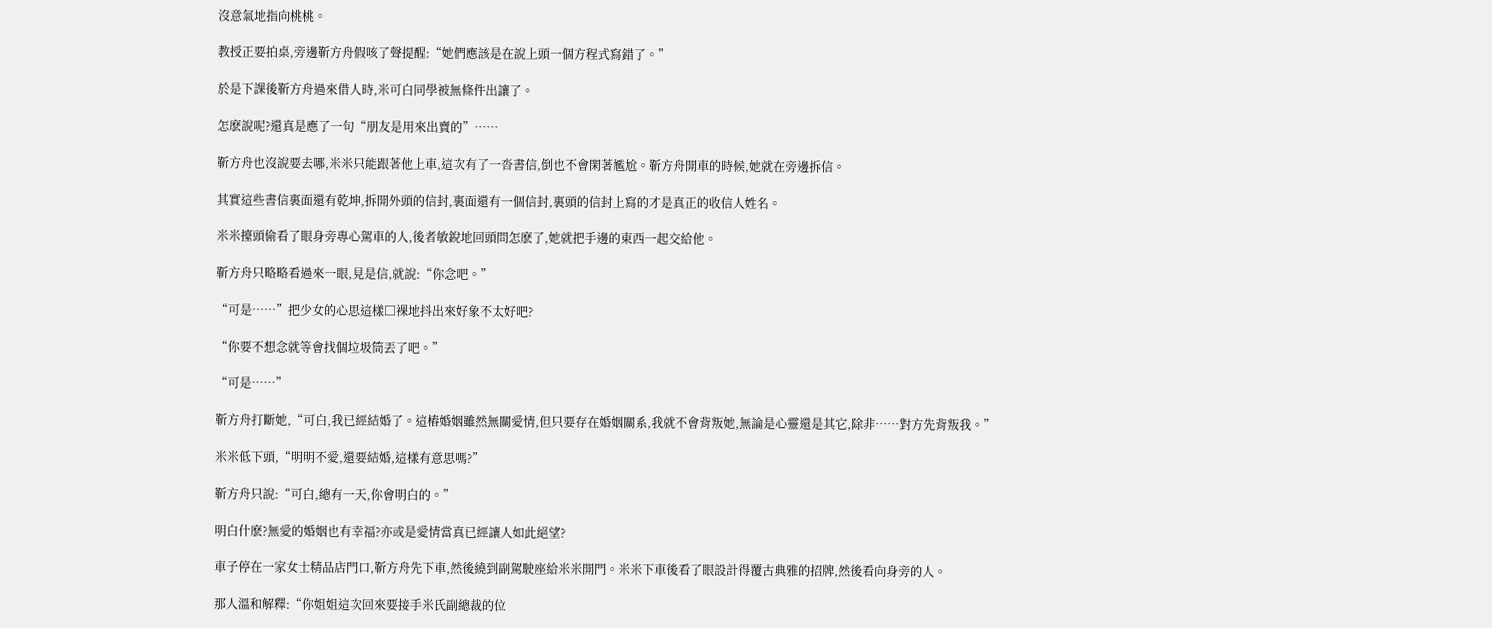沒意氣地指向桃桃。

教授正要拍桌,旁邊靳方舟假咳了聲提醒:“她們應該是在說上頭一個方程式寫錯了。”

於是下課後靳方舟過來借人時,米可白同學被無條件出讓了。

怎麽說呢?還真是應了一句“朋友是用來出賣的”……

靳方舟也沒說要去哪,米米只能跟著他上車,這次有了一沓書信,倒也不會閑著尷尬。靳方舟開車的時候,她就在旁邊拆信。

其實這些書信裏面還有乾坤,拆開外頭的信封,裏面還有一個信封,裏頭的信封上寫的才是真正的收信人姓名。

米米擡頭偷看了眼身旁專心駕車的人,後者敏銳地回頭問怎麽了,她就把手邊的東西一起交給他。

靳方舟只略略看過來一眼,見是信,就說:“你念吧。”

“可是……”把少女的心思這樣□裸地抖出來好象不太好吧?

“你要不想念就等會找個垃圾筒丟了吧。”

“可是……”

靳方舟打斷她,“可白,我已經結婚了。這樁婚姻雖然無關愛情,但只要存在婚姻關系,我就不會背叛她,無論是心靈還是其它,除非……對方先背叛我。”

米米低下頭,“明明不愛,還要結婚,這樣有意思嗎?”

靳方舟只說:“可白,總有一天,你會明白的。”

明白什麽?無愛的婚姻也有幸福?亦或是愛情當真已經讓人如此絕望?

車子停在一家女士精品店門口,靳方舟先下車,然後繞到副駕駛座給米米開門。米米下車後看了眼設計得覆古典雅的招牌,然後看向身旁的人。

那人溫和解釋:“你姐姐這次回來要接手米氏副總裁的位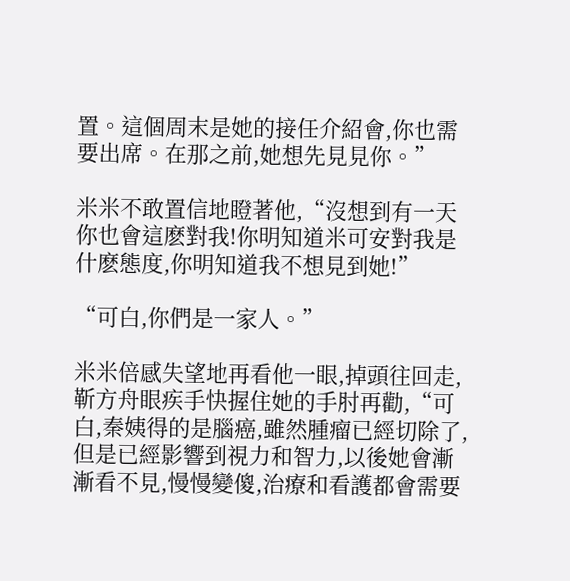置。這個周末是她的接任介紹會,你也需要出席。在那之前,她想先見見你。”

米米不敢置信地瞪著他,“沒想到有一天你也會這麽對我!你明知道米可安對我是什麽態度,你明知道我不想見到她!”

“可白,你們是一家人。”

米米倍感失望地再看他一眼,掉頭往回走,靳方舟眼疾手快握住她的手肘再勸,“可白,秦姨得的是腦癌,雖然腫瘤已經切除了,但是已經影響到視力和智力,以後她會漸漸看不見,慢慢變傻,治療和看護都會需要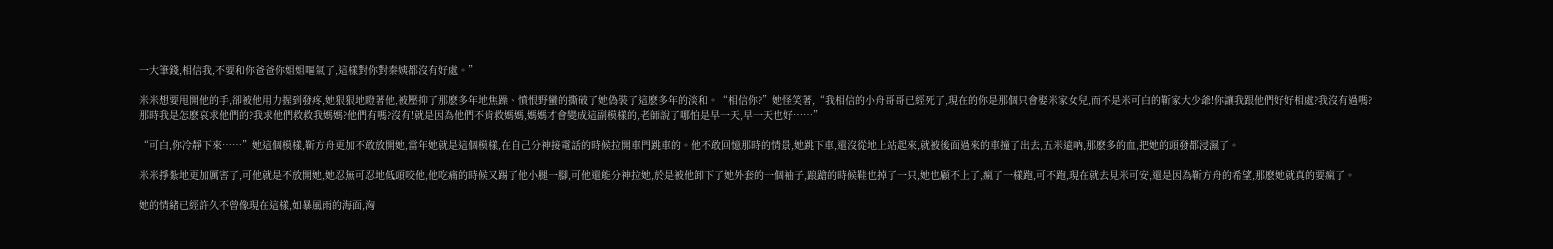一大筆錢,相信我,不要和你爸爸你姐姐嘔氣了,這樣對你對秦姨都沒有好處。”

米米想要甩開他的手,卻被他用力握到發疼,她狠狠地瞪著他,被壓抑了那麽多年地焦躁、憤恨野蠻的撕破了她偽裝了這麽多年的淡和。“相信你?”她怪笑著,“我相信的小舟哥哥已經死了,現在的你是那個只會娶米家女兒,而不是米可白的靳家大少爺!你讓我跟他們好好相處?我沒有過嗎?那時我是怎麽哀求他們的?我求他們救救我媽媽?他們有嗎?沒有!就是因為他們不肯救媽媽,媽媽才會變成這副模樣的,老師說了哪怕是早一天,早一天也好……”

“可白,你冷靜下來……”她這個模樣,靳方舟更加不敢放開她,當年她就是這個模樣,在自己分神接電話的時候拉開車門跳車的。他不敢回憶那時的情景,她跳下車,還沒從地上站起來,就被後面過來的車撞了出去,五米遠吶,那麽多的血,把她的頭發都浸濕了。

米米掙紮地更加厲害了,可他就是不放開她,她忍無可忍地低頭咬他,他吃痛的時候又踢了他小腿一腳,可他還能分神拉她,於是被他卸下了她外套的一個袖子,踉蹌的時候鞋也掉了一只,她也顧不上了,瘋了一樣跑,可不跑,現在就去見米可安,還是因為靳方舟的希望,那麽她就真的要瘋了。

她的情緒已經許久不曾像現在這樣,如暴風雨的海面,洶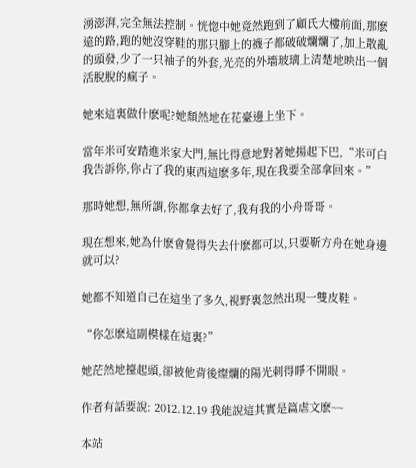湧澎湃,完全無法控制。恍惚中她竟然跑到了顧氏大樓前面,那麽遠的路,跑的她沒穿鞋的那只腳上的襪子都破破爛爛了,加上散亂的頭發,少了一只袖子的外套,光亮的外墻玻璃上清楚地映出一個活脫脫的瘋子。

她來這裏做什麽呢?她頹然地在花臺邊上坐下。

當年米可安踏進米家大門,無比得意地對著她揚起下巴,“米可白我告訴你,你占了我的東西這麽多年,現在我要全部拿回來。”

那時她想,無所謂,你都拿去好了,我有我的小舟哥哥。

現在想來,她為什麽會覺得失去什麽都可以,只要靳方舟在她身邊就可以?

她都不知道自己在這坐了多久,視野裏忽然出現一雙皮鞋。

“你怎麽這副模樣在這裏?”

她茫然地擡起頭,卻被他背後燦爛的陽光刺得睜不開眼。

作者有話要說: 2012.12.19 我能說這其實是篇虐文麽~~

本站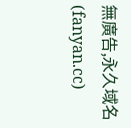無廣告,永久域名(fanyan.cc)